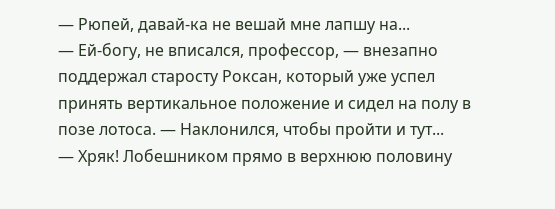— Рюпей, давай-ка не вешай мне лапшу на...
— Ей-богу, не вписался, профессор, — внезапно поддержал старосту Роксан, который уже успел принять вертикальное положение и сидел на полу в позе лотоса. — Наклонился, чтобы пройти и тут...
— Хряк! Лобешником прямо в верхнюю половину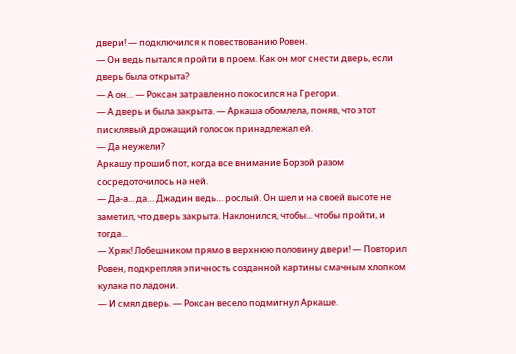двери! — подключился к повествованию Ровен.
— Он ведь пытался пройти в проем. Как он мог снести дверь, если дверь была открыта?
— А он… — Роксан затравленно покосился на Грегори.
— А дверь и была закрыта. — Аркаша обомлела, поняв, что этот писклявый дрожащий голосок принадлежал ей.
— Да неужели?
Аркашу прошиб пот, когда все внимание Борзой разом сосредоточилось на ней.
— Да-а... да… Джадин ведь… рослый. Он шел и на своей высоте не заметил, что дверь закрыта. Наклонился, чтобы... чтобы пройти, и тогда...
— Хряк! Лобешником прямо в верхнюю половину двери! — Повторил Ровен, подкрепляя эпичность созданной картины смачным хлопком кулака по ладони.
— И смял дверь. — Роксан весело подмигнул Аркаше.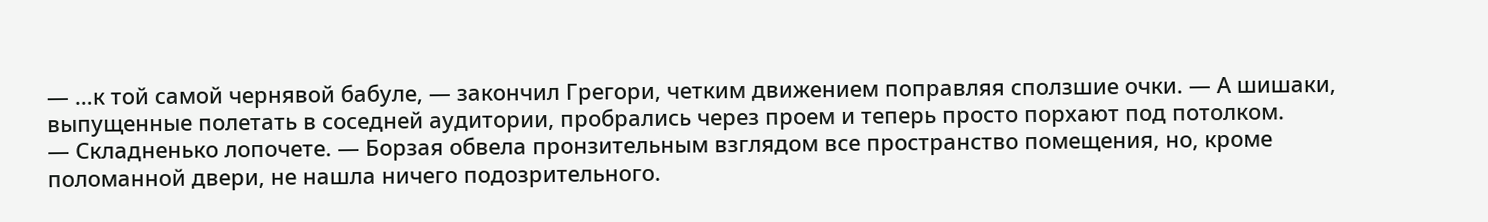— …к той самой чернявой бабуле, — закончил Грегори, четким движением поправляя сползшие очки. — А шишаки, выпущенные полетать в соседней аудитории, пробрались через проем и теперь просто порхают под потолком.
— Складненько лопочете. — Борзая обвела пронзительным взглядом все пространство помещения, но, кроме поломанной двери, не нашла ничего подозрительного.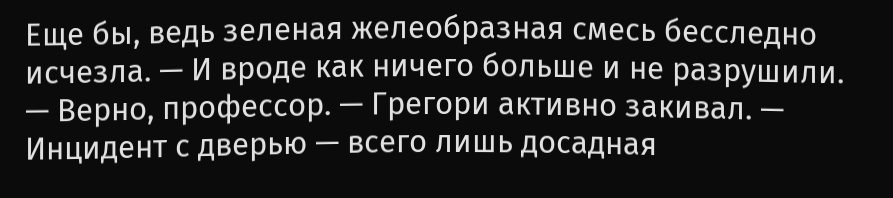Еще бы, ведь зеленая желеобразная смесь бесследно исчезла. — И вроде как ничего больше и не разрушили.
— Верно, профессор. — Грегори активно закивал. — Инцидент с дверью — всего лишь досадная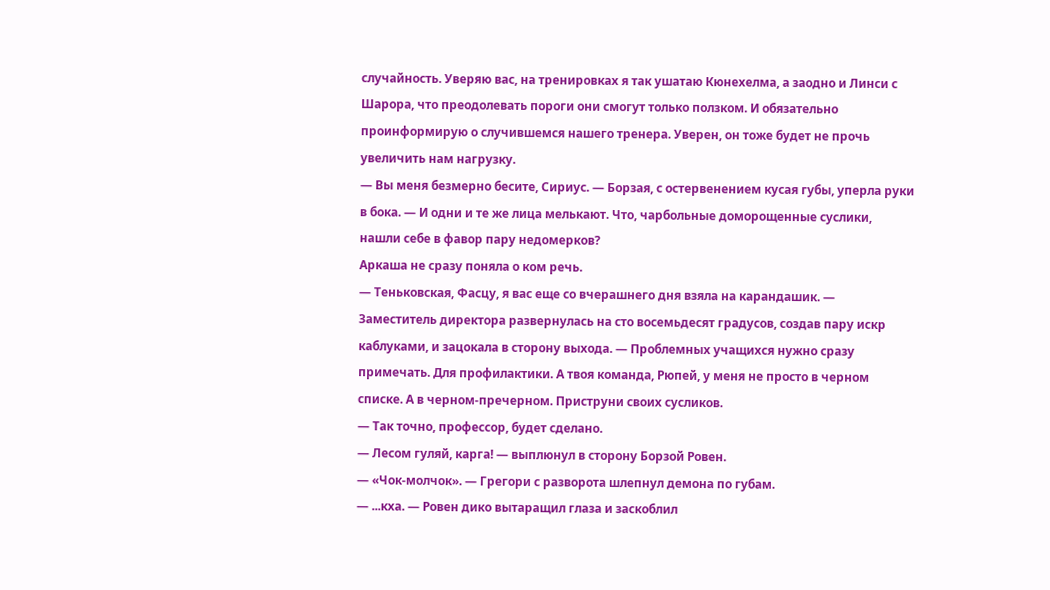случайность. Уверяю вас, на тренировках я так ушатаю Кюнехелма, а заодно и Линси с Шарора, что преодолевать пороги они смогут только ползком. И обязательно проинформирую о случившемся нашего тренера. Уверен, он тоже будет не прочь увеличить нам нагрузку.
— Вы меня безмерно бесите, Сириус. — Борзая, с остервенением кусая губы, уперла руки в бока. — И одни и те же лица мелькают. Что, чарбольные доморощенные суслики, нашли себе в фавор пару недомерков?
Аркаша не сразу поняла о ком речь.
— Теньковская, Фасцу, я вас еще со вчерашнего дня взяла на карандашик. — Заместитель директора развернулась на сто восемьдесят градусов, создав пару искр каблуками, и зацокала в сторону выхода. — Проблемных учащихся нужно сразу примечать. Для профилактики. А твоя команда, Рюпей, у меня не просто в черном списке. А в черном-пречерном. Приструни своих сусликов.
— Так точно, профессор, будет сделано.
— Лесом гуляй, карга! — выплюнул в сторону Борзой Ровен.
— «Чок-молчок». — Грегори с разворота шлепнул демона по губам.
— ...кха. — Ровен дико вытаращил глаза и заскоблил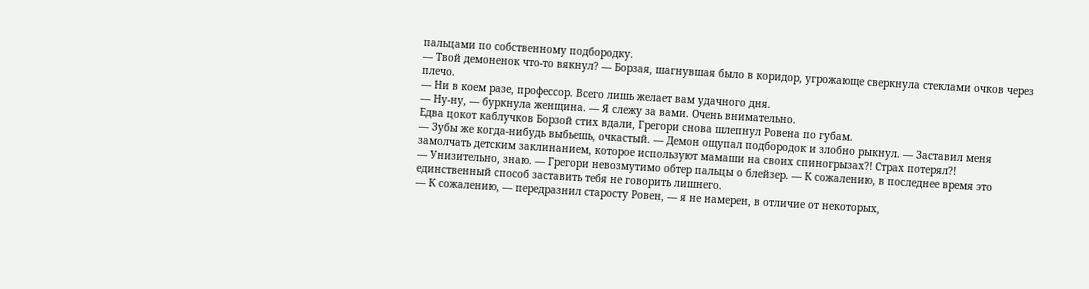пальцами по собственному подбородку.
— Твой демоненок что-то вякнул? — Борзая, шагнувшая было в коридор, угрожающе сверкнула стеклами очков через плечо.
— Ни в коем разе, профессор. Всего лишь желает вам удачного дня.
— Ну-ну, — буркнула женщина. — Я слежу за вами. Очень внимательно.
Едва цокот каблучков Борзой стих вдали, Грегори снова шлепнул Ровена по губам.
— Зубы же когда-нибудь выбьешь, очкастый. — Демон ощупал подбородок и злобно рыкнул. — Заставил меня замолчать детским заклинанием, которое используют мамаши на своих спиногрызах?! Страх потерял?!
— Унизительно, знаю. — Грегори невозмутимо обтер пальцы о блейзер. — К сожалению, в последнее время это единственный способ заставить тебя не говорить лишнего.
— К сожалению, — передразнил старосту Ровен, — я не намерен, в отличие от некоторых,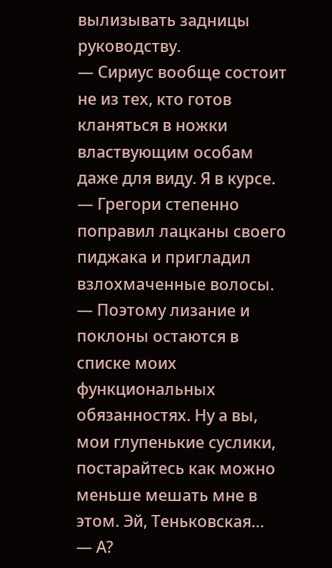вылизывать задницы руководству.
— Сириус вообще состоит не из тех, кто готов кланяться в ножки властвующим особам даже для виду. Я в курсе. — Грегори степенно поправил лацканы своего пиджака и пригладил взлохмаченные волосы. — Поэтому лизание и поклоны остаются в списке моих функциональных обязанностях. Ну а вы, мои глупенькие суслики, постарайтесь как можно меньше мешать мне в этом. Эй, Теньковская…
— А?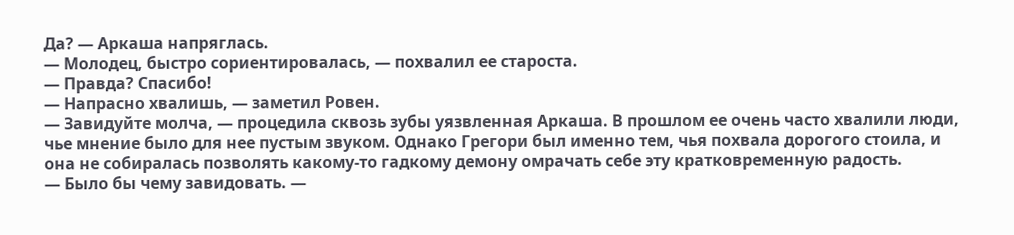Да? — Аркаша напряглась.
— Молодец, быстро сориентировалась, — похвалил ее староста.
— Правда? Спасибо!
— Напрасно хвалишь, — заметил Ровен.
— Завидуйте молча, — процедила сквозь зубы уязвленная Аркаша. В прошлом ее очень часто хвалили люди, чье мнение было для нее пустым звуком. Однако Грегори был именно тем, чья похвала дорогого стоила, и она не собиралась позволять какому-то гадкому демону омрачать себе эту кратковременную радость.
— Было бы чему завидовать. —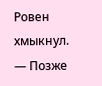Ровен хмыкнул.
— Позже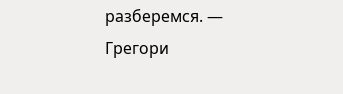разберемся. — Грегори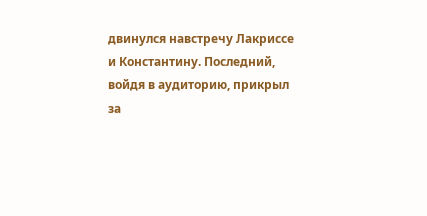двинулся навстречу Лакриссе и Константину. Последний, войдя в аудиторию, прикрыл за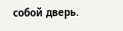собой дверь.